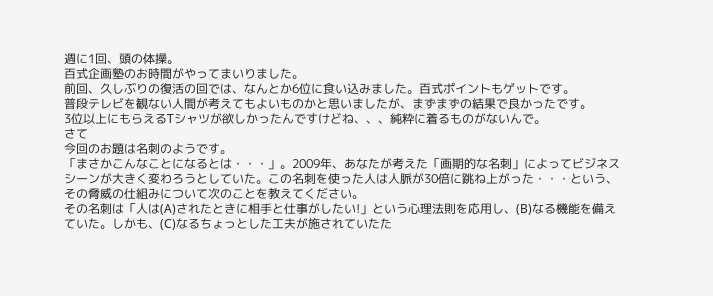週に1回、頭の体操。
百式企画塾のお時間がやってまいりました。
前回、久しぶりの復活の回では、なんとか6位に食い込みました。百式ポイントもゲットです。
普段テレビを観ない人間が考えてもよいものかと思いましたが、まずまずの結果で良かったです。
3位以上にもらえるTシャツが欲しかったんですけどね、、、純粋に着るものがないんで。
さて
今回のお題は名刺のようです。
「まさかこんなことになるとは・・・」。2009年、あなたが考えた「画期的な名刺」によってビジネスシーンが大きく変わろうとしていた。この名刺を使った人は人脈が30倍に跳ね上がった・・・という、その脅威の仕組みについて次のことを教えてください。
その名刺は「人は(A)されたときに相手と仕事がしたい!」という心理法則を応用し、(B)なる機能を備えていた。しかも、(C)なるちょっとした工夫が施されていたた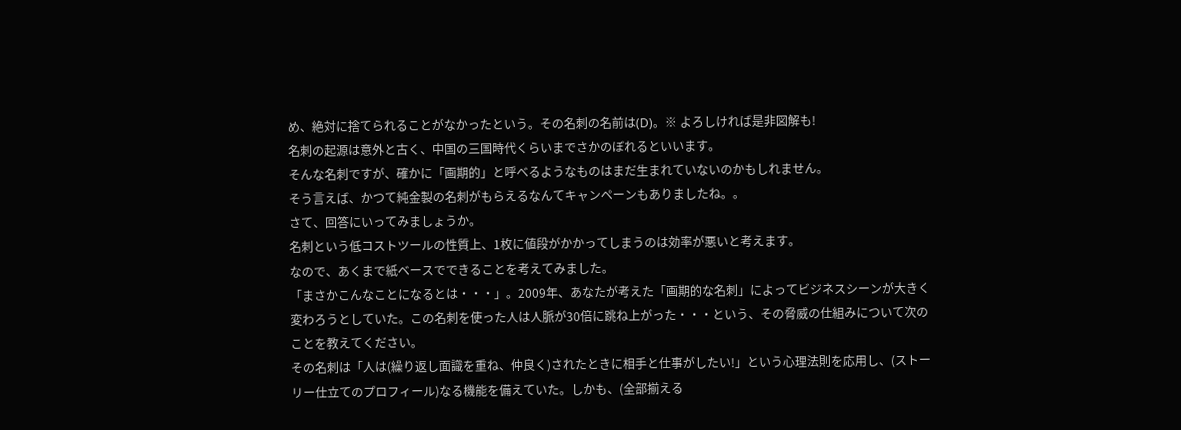め、絶対に捨てられることがなかったという。その名刺の名前は(D)。※ よろしければ是非図解も!
名刺の起源は意外と古く、中国の三国時代くらいまでさかのぼれるといいます。
そんな名刺ですが、確かに「画期的」と呼べるようなものはまだ生まれていないのかもしれません。
そう言えば、かつて純金製の名刺がもらえるなんてキャンペーンもありましたね。。
さて、回答にいってみましょうか。
名刺という低コストツールの性質上、1枚に値段がかかってしまうのは効率が悪いと考えます。
なので、あくまで紙ベースでできることを考えてみました。
「まさかこんなことになるとは・・・」。2009年、あなたが考えた「画期的な名刺」によってビジネスシーンが大きく変わろうとしていた。この名刺を使った人は人脈が30倍に跳ね上がった・・・という、その脅威の仕組みについて次のことを教えてください。
その名刺は「人は(繰り返し面識を重ね、仲良く)されたときに相手と仕事がしたい!」という心理法則を応用し、(ストーリー仕立てのプロフィール)なる機能を備えていた。しかも、(全部揃える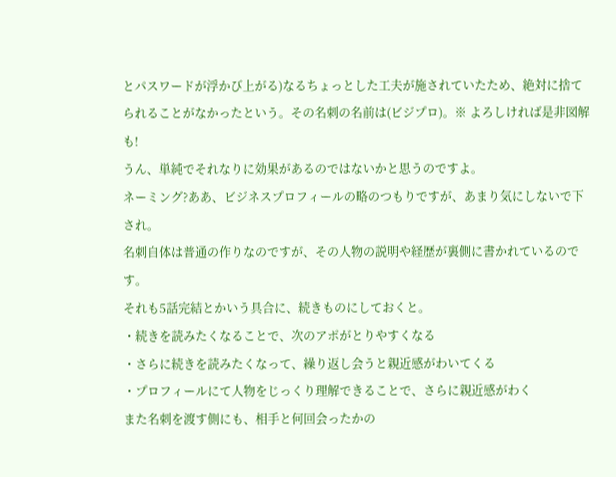とパスワードが浮かび上がる)なるちょっとした工夫が施されていたため、絶対に捨てられることがなかったという。その名刺の名前は(ビジプロ)。※ よろしければ是非図解も!
うん、単純でそれなりに効果があるのではないかと思うのですよ。
ネーミング?ああ、ビジネスプロフィールの略のつもりですが、あまり気にしないで下され。
名刺自体は普通の作りなのですが、その人物の説明や経歴が裏側に書かれているのです。
それも5話完結とかいう具合に、続きものにしておくと。
・続きを読みたくなることで、次のアポがとりやすくなる
・さらに続きを読みたくなって、繰り返し会うと親近感がわいてくる
・プロフィールにて人物をじっくり理解できることで、さらに親近感がわく
また名刺を渡す側にも、相手と何回会ったかの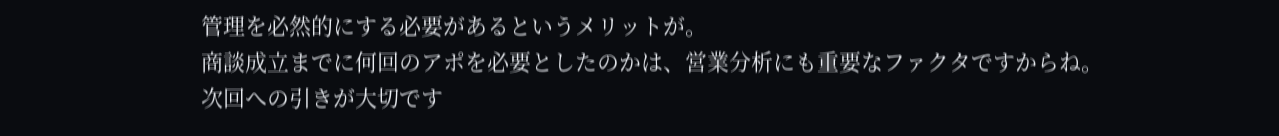管理を必然的にする必要があるというメリットが。
商談成立までに何回のアポを必要としたのかは、営業分析にも重要なファクタですからね。
次回への引きが大切です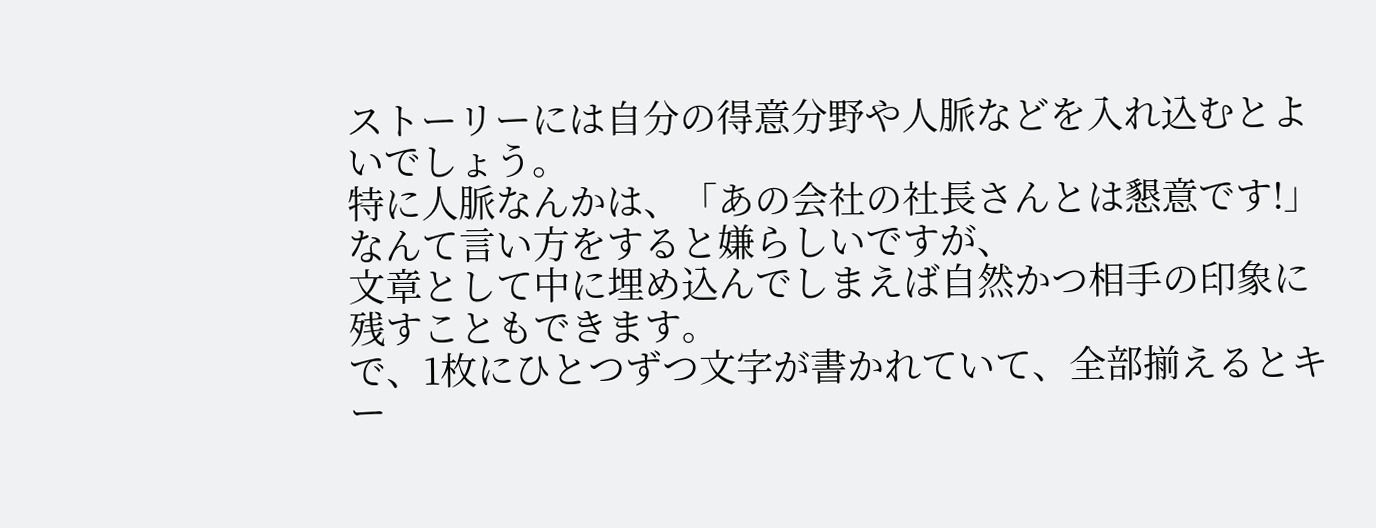ストーリーには自分の得意分野や人脈などを入れ込むとよいでしょう。
特に人脈なんかは、「あの会社の社長さんとは懇意です!」なんて言い方をすると嫌らしいですが、
文章として中に埋め込んでしまえば自然かつ相手の印象に残すこともできます。
で、1枚にひとつずつ文字が書かれていて、全部揃えるとキー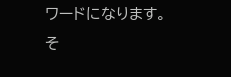ワードになります。
そ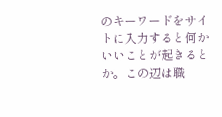のキーワードをサイトに入力すると何かいいことが起きるとか。この辺は職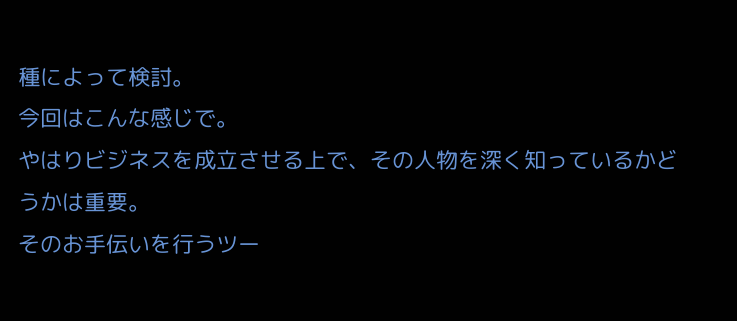種によって検討。
今回はこんな感じで。
やはりビジネスを成立させる上で、その人物を深く知っているかどうかは重要。
そのお手伝いを行うツー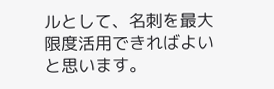ルとして、名刺を最大限度活用できればよいと思います。